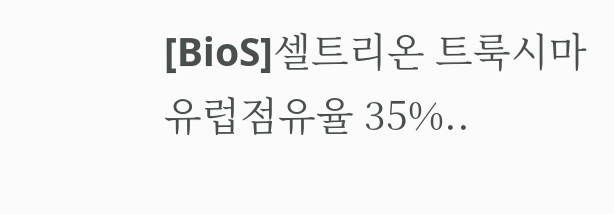[BioS]셀트리온 트룩시마 유럽점유율 35%..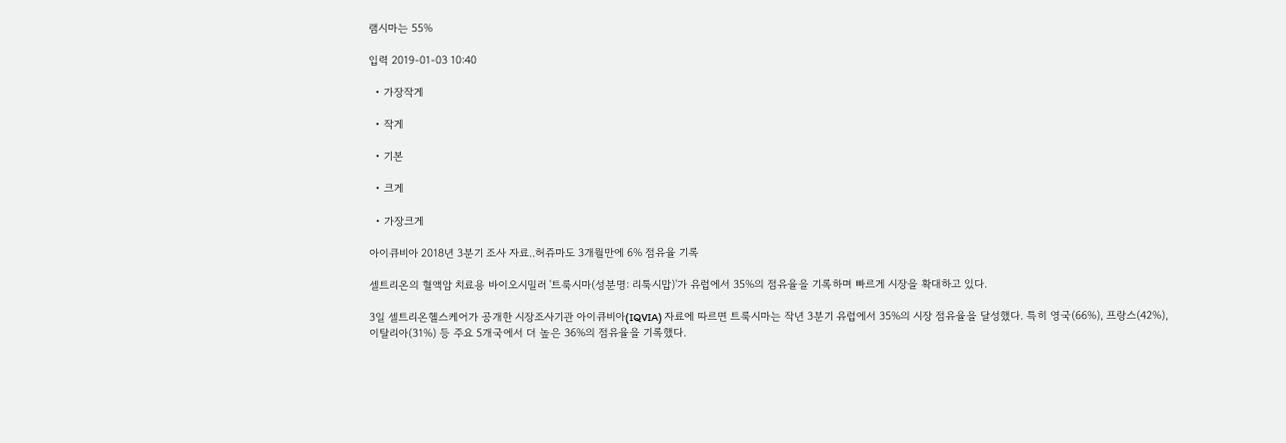램시마는 55%

입력 2019-01-03 10:40

  • 가장작게

  • 작게

  • 기본

  • 크게

  • 가장크게

아이큐비아 2018년 3분기 조사 자료..허쥬마도 3개월만에 6% 점유율 기록

셀트리온의 혈액암 치료용 바이오시밀러 '트룩시마(성분명: 리툭시맙)'가 유럽에서 35%의 점유율을 기록하며 빠르게 시장을 확대하고 있다.

3일 셀트리온헬스케어가 공개한 시장조사기관 아이큐비아(IQVIA) 자료에 따르면 트룩시마는 작년 3분기 유럽에서 35%의 시장 점유율을 달성했다. 특히 영국(66%), 프랑스(42%), 이탈리아(31%) 등 주요 5개국에서 더 높은 36%의 점유율을 기록했다.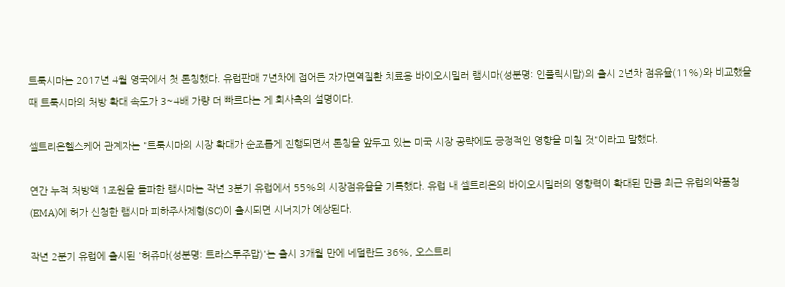트룩시마는 2017년 4월 영국에서 첫 론칭했다. 유럽판매 7년차에 접어든 자가면역질환 치료용 바이오시밀러 램시마(성분명: 인플릭시맙)의 출시 2년차 점유율(11%)와 비교했을 때 트룩시마의 처방 확대 속도가 3~4배 가량 더 빠르다는 게 회사측의 설명이다.

셀트리온헬스케어 관계자는 "트룩시마의 시장 확대가 순조롭게 진행되면서 론칭을 앞두고 있는 미국 시장 공략에도 긍정적인 영향을 미칠 것"이라고 말했다.

연간 누적 처방액 1조원을 돌파한 램시마는 작년 3분기 유럽에서 55%의 시장점유율을 기록했다. 유럽 내 셀트리온의 바이오시밀러의 영향력이 확대된 만큼 최근 유럽의약품청(EMA)에 허가 신청한 램시마 피하주사제형(SC)이 출시되면 시너지가 예상된다.

작년 2분기 유럽에 출시된 '허쥬마(성분명: 트라스투주맙)'는 출시 3개월 만에 네덜란드 36%, 오스트리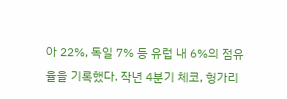아 22%, 독일 7% 등 유럽 내 6%의 점유율을 기록했다. 작년 4분기 체코, 헝가리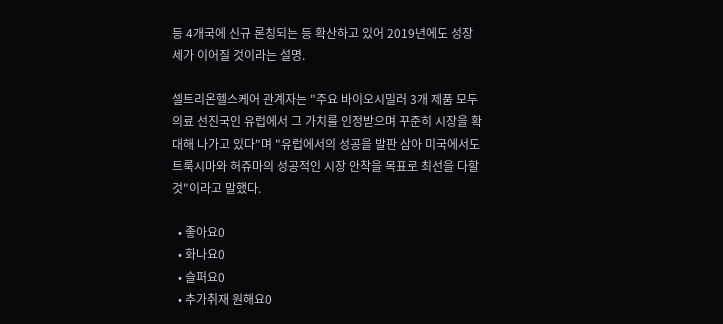등 4개국에 신규 론칭되는 등 확산하고 있어 2019년에도 성장세가 이어질 것이라는 설명.

셀트리온헬스케어 관계자는 "주요 바이오시밀러 3개 제품 모두 의료 선진국인 유럽에서 그 가치를 인정받으며 꾸준히 시장을 확대해 나가고 있다"며 "유럽에서의 성공을 발판 삼아 미국에서도 트룩시마와 허쥬마의 성공적인 시장 안착을 목표로 최선을 다할 것"이라고 말했다.

  • 좋아요0
  • 화나요0
  • 슬퍼요0
  • 추가취재 원해요0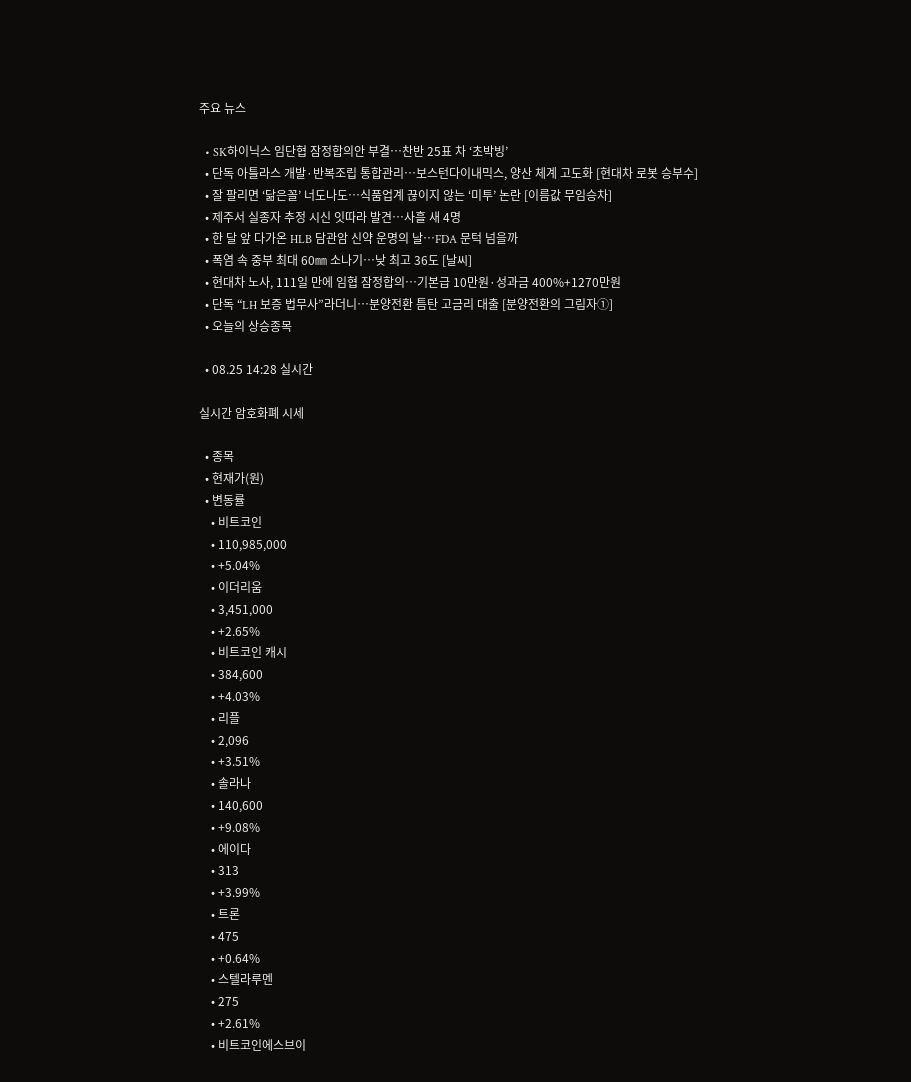주요 뉴스

  • SK하이닉스 임단협 잠정합의안 부결…찬반 25표 차 ‘초박빙’
  • 단독 아틀라스 개발·반복조립 통합관리…보스턴다이내믹스, 양산 체계 고도화 [현대차 로봇 승부수]
  • 잘 팔리면 ‘닮은꼴’ 너도나도…식품업계 끊이지 않는 ‘미투’ 논란 [이름값 무임승차]
  • 제주서 실종자 추정 시신 잇따라 발견…사흘 새 4명
  • 한 달 앞 다가온 HLB 담관암 신약 운명의 날…FDA 문턱 넘을까
  • 폭염 속 중부 최대 60㎜ 소나기⋯낮 최고 36도 [날씨]
  • 현대차 노사, 111일 만에 임협 잠정합의…기본급 10만원·성과금 400%+1270만원
  • 단독 “LH 보증 법무사”라더니⋯분양전환 틈탄 고금리 대출 [분양전환의 그림자①]
  • 오늘의 상승종목

  • 08.25 14:28 실시간

실시간 암호화폐 시세

  • 종목
  • 현재가(원)
  • 변동률
    • 비트코인
    • 110,985,000
    • +5.04%
    • 이더리움
    • 3,451,000
    • +2.65%
    • 비트코인 캐시
    • 384,600
    • +4.03%
    • 리플
    • 2,096
    • +3.51%
    • 솔라나
    • 140,600
    • +9.08%
    • 에이다
    • 313
    • +3.99%
    • 트론
    • 475
    • +0.64%
    • 스텔라루멘
    • 275
    • +2.61%
    • 비트코인에스브이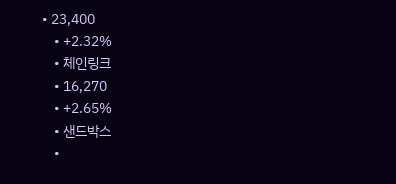• 23,400
    • +2.32%
    • 체인링크
    • 16,270
    • +2.65%
    • 샌드박스
    •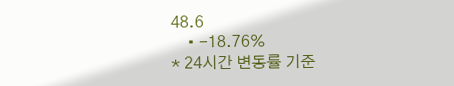48.6
    • -18.76%
* 24시간 변동률 기준